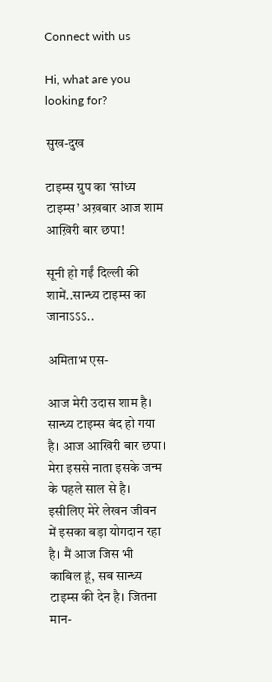Connect with us

Hi, what are you looking for?

सुख-दुख

टाइम्स ग्रुप का ‘सांध्य टाइम्स’ अख़बार आज शाम आख़िरी बार छपा!

सूनी हो गईं दिल्ली की शामें..सान्ध्य टाइम्स का जानाऽऽऽ..

अमिताभ एस-

आज मेरी उदास शाम है। सान्ध्य टाइम्स बंद हो गया है। आज आखिरी बार छपा। मेरा इससे नाता इसके जन्म के पहले साल से है। इसीलिए मेरे लेखन जीवन में इसका बड़ा योगदान रहा है। मैं आज जिस भी काबिल हूं, सब सान्ध्य टाइम्स की देन है। जितना मान-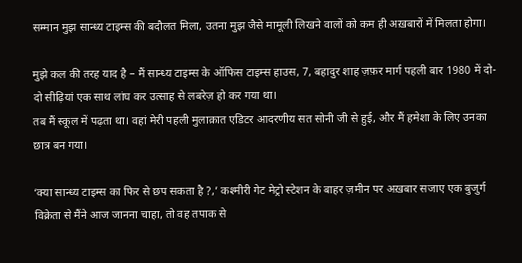सम्मान मुझ सान्ध्य टाइम्स की बदौलत मिला, उतना मुझ जैसे मामूली लिखने वालों को कम ही अख़बारों में मिलता होगा।

मुझे कल की तरह याद है – मैं सान्ध्य टाइम्स के ऑफिस टाइम्स हाउस, 7, बहादुर शाह ज़फ़र मार्ग पहली बार 1980 में दो- दो सीढ़ियां एक साथ लांघ कर उत्साह से लबरेज़ हो कर गया था।
तब मैं स्कूल में पढ़ता था। वहां मेरी पहली मुलाक़ात एडिटर आदरणीय सत सोनी जी से हुई, और मैं हमेशा के लिए उनका छात्र बन गया।

‘क्या सान्ध्य टाइम्स का फिर से छप सकता है ?,’ कश्मीरी गेट मेट्रो स्टेशन के बाहर ज़मीन पर अख़बार सजाए एक बुजुर्ग विक्रेता से मैंने आज जानना चाहा, तो वह तपाक से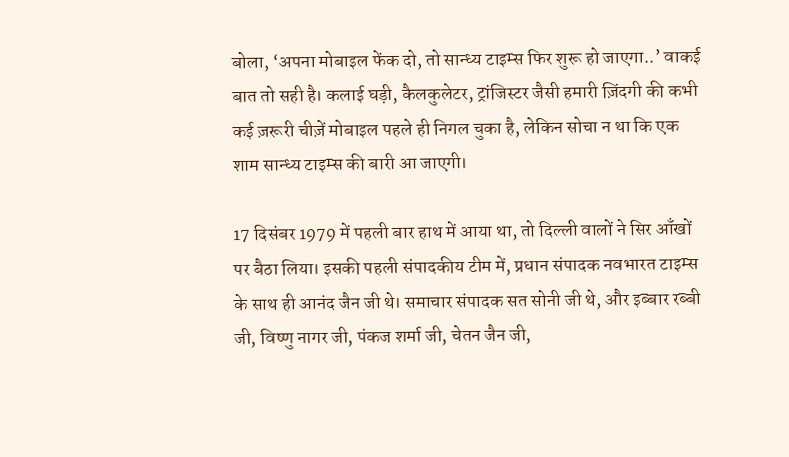बोला, ‘अपना मोबाइल फेंक दो, तो सान्ध्य टाइम्स फिर शुरू हो जाएगा..’ वाकई बात तो सही है। कलाई घड़ी, कैलकुलेटर, ट्रांजिस्टर जैसी हमारी ज़िंदगी की कभी कई ज़रूरी चीज़ें मोबाइल पहले ही निगल चुका है, लेकिन सोचा न था कि एक शाम सान्ध्य टाइम्स की बारी आ जाएगी।

17 दिसंबर 1979 में पहली बार हाथ में आया था, तो दिल्ली वालों ने सिर आँखों पर बैठा लिया। इसकी पहली संपादकीय टीम में, प्रधान संपादक नवभारत टाइम्स के साथ ही आनंद जैन जी थे। समाचार संपादक सत सोनी जी थे, और इब्बार रब्बी जी, विष्णु नागर जी, पंकज शर्मा जी, चेतन जैन जी,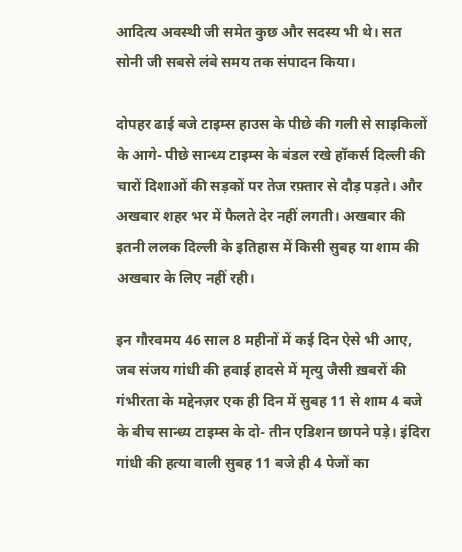आदित्य अवस्थी जी समेत कुछ और सदस्य भी थे। सत सोनी जी सबसे लंबे समय तक संपादन किया।

दोपहर ढाई बजे टाइम्स हाउस के पीछे की गली से साइकिलों के आगे- पीछे सान्ध्य टाइम्स के बंडल रखे हॉकर्स दिल्ली की चारों दिशाओं की सड़कों पर तेज रफ़्तार से दौड़ पड़ते। और अखबार शहर भर में फैलते देर नहीं लगती। अखबार की इतनी ललक दिल्ली के इतिहास में किसी सुबह या शाम की अखबार के लिए नहीं रही।

इन गौरवमय 46 साल 8 महीनों में कई दिन ऐसे भी आए, जब संजय गांधी की हवाई हादसे में मृत्यु जैसी ख़बरों की गंभीरता के मद्देनज़र एक ही दिन में सुबह 11 से शाम 4 बजे के बीच सान्ध्य टाइम्स के दो- तीन एडिशन छापने पड़े। इंदिरा गांधी की हत्या वाली सुबह 11 बजे ही 4 पेजों का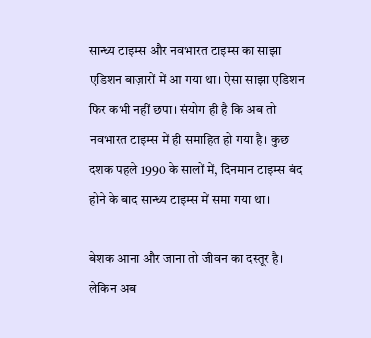सान्ध्य टाइम्स और नवभारत टाइम्स का साझा एडिशन बाज़ारों में आ गया था। ऐसा साझा एडिशन फिर कभी नहीं छपा। संयोग ही है कि अब तो नवभारत टाइम्स में ही समाहित हो गया है। कुछ दशक पहले 1990 के सालों में, दिनमान टाइम्स बंद होने के बाद सान्ध्य टाइम्स में समा गया था।

बेशक आना और जाना तो जीवन का दस्तूर है। लेकिन अब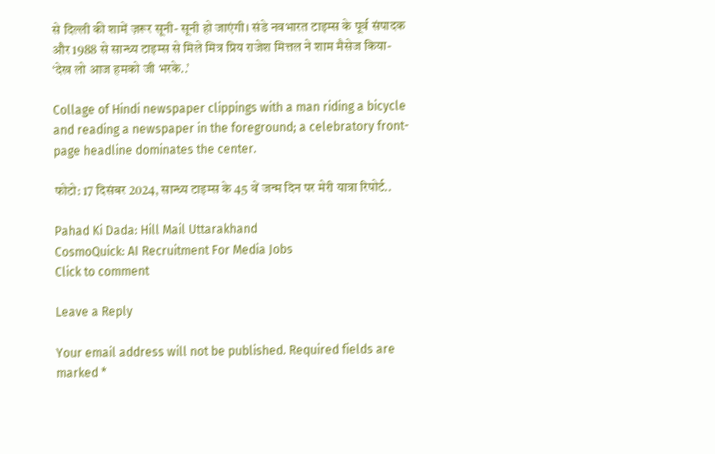से दिल्ली की शामें ज़रूर सूनी- सूनी हो जाएंगी। संडे नवभारत टाइम्स के पूर्व संपादक और 1988 से सान्ध्य टाइम्स से मिले मित्र प्रिय राजेश मित्तल ने शाम मैसेज किया- ‘देख लो आज हमको जी भरके..’

Collage of Hindi newspaper clippings with a man riding a bicycle and reading a newspaper in the foreground; a celebratory front-page headline dominates the center.

फोटो: 17 दिसंबर 2024, सान्ध्य टाइम्स के 45 वें जन्म दिन पर मेरी यात्रा रिपोर्ट..

Pahad Ki Dada: Hill Mail Uttarakhand
CosmoQuick: AI Recruitment For Media Jobs
Click to comment

Leave a Reply

Your email address will not be published. Required fields are marked *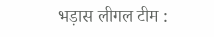भड़ास लीगल टीम :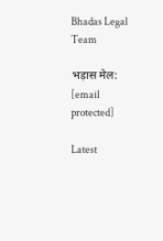Bhadas Legal Team

भड़ास मेल: [email protected]

Latest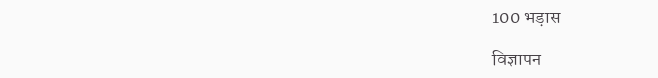100 भड़ास

विज्ञापन